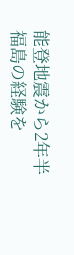能登地震から2年半 福島の経験を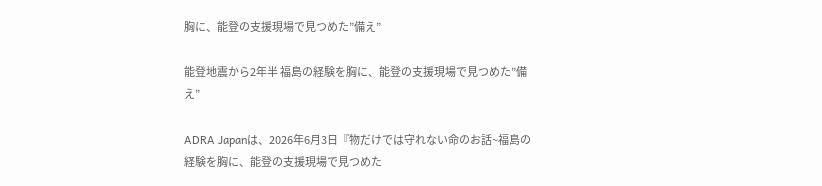胸に、能登の支援現場で見つめた”備え”

能登地震から2年半 福島の経験を胸に、能登の支援現場で見つめた”備え”

ADRA Japanは、2026年6月3日『物だけでは守れない命のお話~福島の経験を胸に、能登の支援現場で見つめた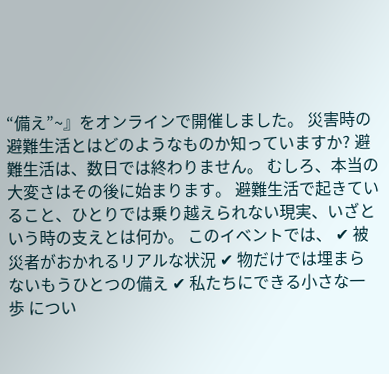“備え”~』をオンラインで開催しました。 災害時の避難生活とはどのようなものか知っていますか? 避難生活は、数日では終わりません。 むしろ、本当の大変さはその後に始まります。 避難生活で起きていること、ひとりでは乗り越えられない現実、いざという時の支えとは何か。 このイベントでは、 ✔ 被災者がおかれるリアルな状況 ✔ 物だけでは埋まらないもうひとつの備え ✔ 私たちにできる小さな一歩 につい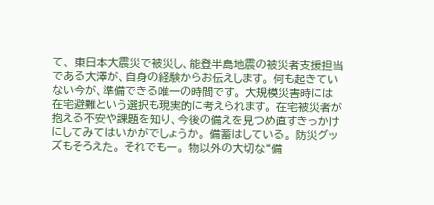て、 東日本大震災で被災し、能登半島地震の被災者支援担当である大澤が、自身の経験からお伝えします。 何も起きていない今が、準備できる唯一の時間です。 大規模災害時には在宅避難という選択も現実的に考えられます。 在宅被災者が抱える不安や課題を知り、今後の備えを見つめ直すきっかけにしてみてはいかがでしょうか。 備蓄はしている。 防災グッズもそろえた。 それでもー。 物以外の大切な“備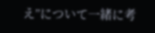え”について一緒に考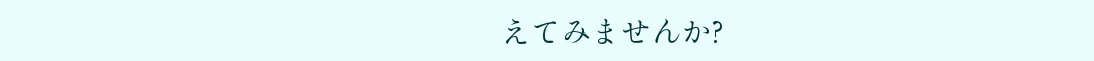えてみませんか?